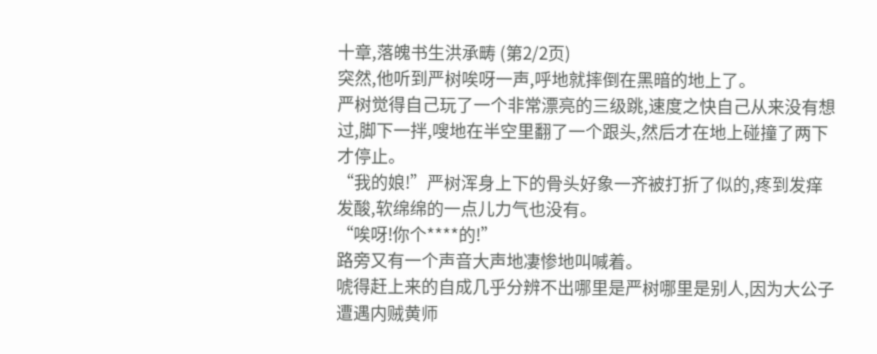十章,落魄书生洪承畴 (第2/2页)
突然,他听到严树唉呀一声,呼地就摔倒在黑暗的地上了。
严树觉得自己玩了一个非常漂亮的三级跳,速度之快自己从来没有想过,脚下一拌,嗖地在半空里翻了一个跟头,然后才在地上碰撞了两下才停止。
“我的娘!”严树浑身上下的骨头好象一齐被打折了似的,疼到发痒发酸,软绵绵的一点儿力气也没有。
“唉呀!你个****的!”
路旁又有一个声音大声地凄惨地叫喊着。
唬得赶上来的自成几乎分辨不出哪里是严树哪里是别人,因为大公子遭遇内贼黄师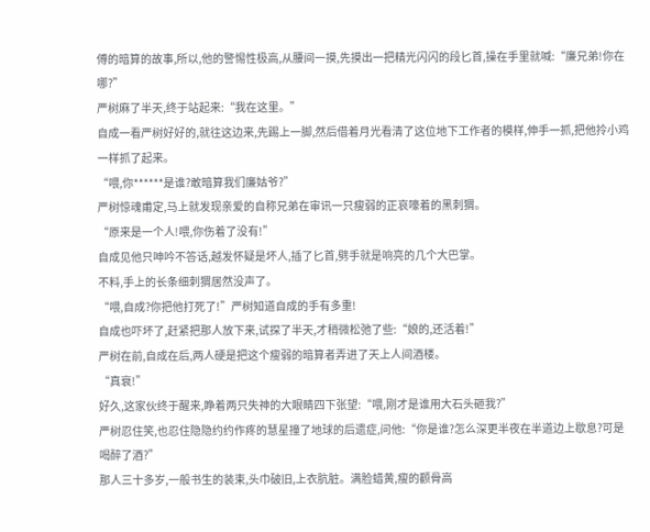傅的暗算的故事,所以,他的警惕性极高,从腰间一摸,先摸出一把精光闪闪的段匕首,操在手里就喊:“廉兄弟!你在哪?”
严树麻了半天,终于站起来:“我在这里。”
自成一看严树好好的,就往这边来,先踢上一脚,然后借着月光看清了这位地下工作者的模样,伸手一抓,把他拎小鸡一样抓了起来。
“喂,你******是谁?敢暗算我们廉姑爷?”
严树惊魂甫定,马上就发现亲爱的自称兄弟在审讯一只瘦弱的正哀嚎着的黑刺猬。
“原来是一个人!喂,你伤着了没有!”
自成见他只呻吟不答话,越发怀疑是坏人,插了匕首,劈手就是响亮的几个大巴掌。
不料,手上的长条细刺猬居然没声了。
“喂,自成?你把他打死了!”严树知道自成的手有多重!
自成也吓坏了,赶紧把那人放下来,试探了半天,才稍微松弛了些:“娘的,还活着!”
严树在前,自成在后,两人硬是把这个瘦弱的暗算者弄进了天上人间酒楼。
“真衰!”
好久,这家伙终于醒来,睁着两只失神的大眼睛四下张望:“喂,刚才是谁用大石头砸我?”
严树忍住笑,也忍住隐隐约约作疼的慧星撞了地球的后遗症,问他:“你是谁?怎么深更半夜在半道边上歇息?可是喝醉了酒?”
那人三十多岁,一般书生的装束,头巾破旧,上衣肮脏。满脸蜡黄,瘦的颧骨高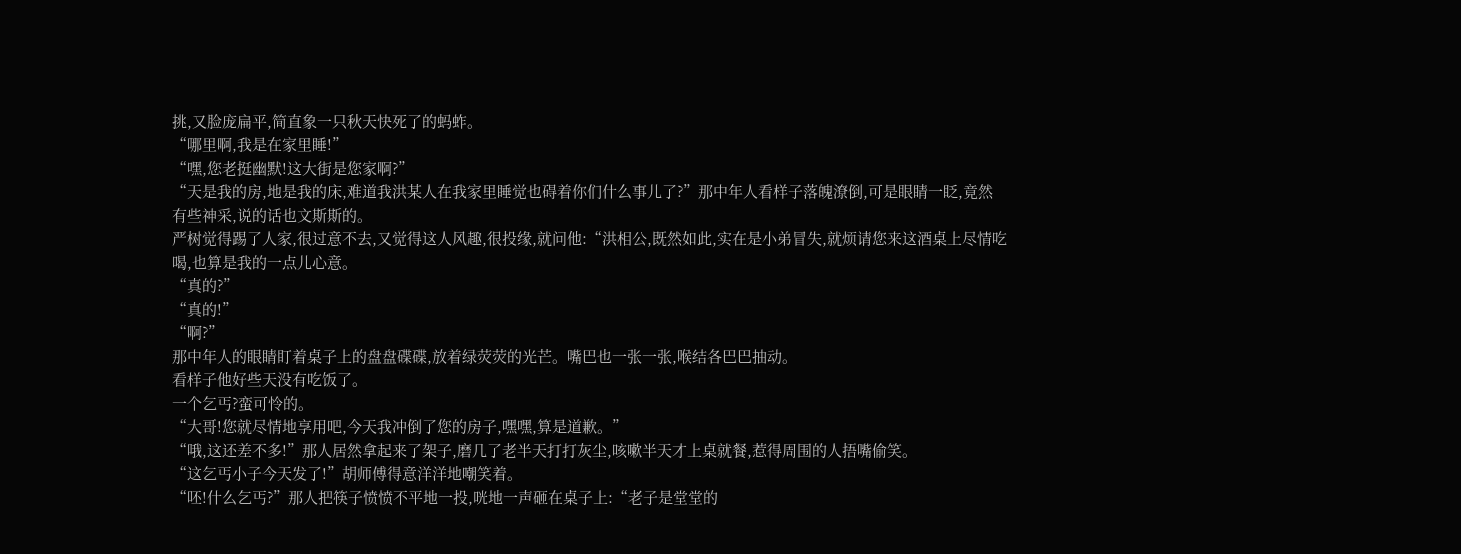挑,又脸庞扁平,简直象一只秋天快死了的蚂蚱。
“哪里啊,我是在家里睡!”
“嘿,您老挺幽默!这大街是您家啊?”
“天是我的房,地是我的床,难道我洪某人在我家里睡觉也碍着你们什么事儿了?”那中年人看样子落魄潦倒,可是眼睛一眨,竟然有些神采,说的话也文斯斯的。
严树觉得踢了人家,很过意不去,又觉得这人风趣,很投缘,就问他:“洪相公,既然如此,实在是小弟冒失,就烦请您来这酒桌上尽情吃喝,也算是我的一点儿心意。
“真的?”
“真的!”
“啊?”
那中年人的眼睛盯着桌子上的盘盘碟碟,放着绿荧荧的光芒。嘴巴也一张一张,喉结各巴巴抽动。
看样子他好些天没有吃饭了。
一个乞丐?蛮可怜的。
“大哥!您就尽情地享用吧,今天我冲倒了您的房子,嘿嘿,算是道歉。”
“哦,这还差不多!”那人居然拿起来了架子,磨几了老半天打打灰尘,咳嗽半天才上桌就餐,惹得周围的人捂嘴偷笑。
“这乞丐小子今天发了!”胡师傅得意洋洋地嘲笑着。
“呸!什么乞丐?”那人把筷子愤愤不平地一投,咣地一声砸在桌子上:“老子是堂堂的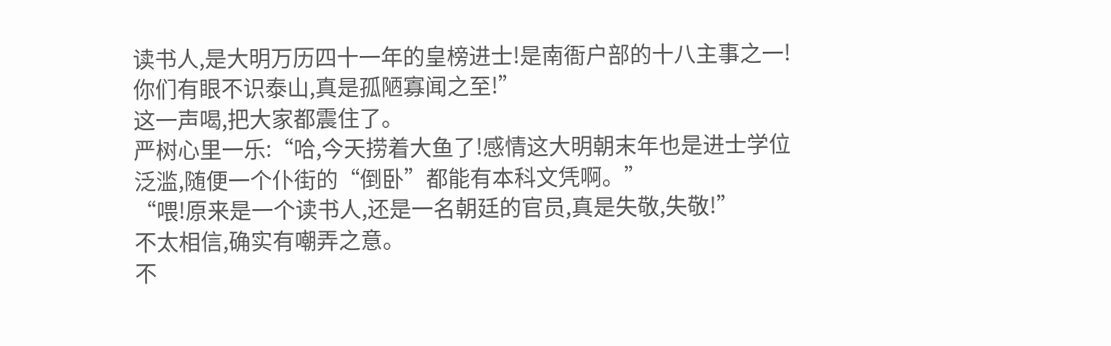读书人,是大明万历四十一年的皇榜进士!是南衙户部的十八主事之一!你们有眼不识泰山,真是孤陋寡闻之至!”
这一声喝,把大家都震住了。
严树心里一乐:“哈,今天捞着大鱼了!感情这大明朝末年也是进士学位泛滥,随便一个仆街的“倒卧”都能有本科文凭啊。”
“喂!原来是一个读书人,还是一名朝廷的官员,真是失敬,失敬!”
不太相信,确实有嘲弄之意。
不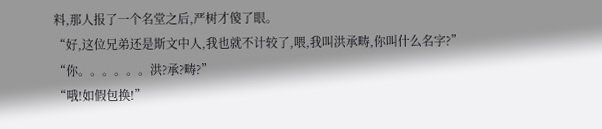料,那人报了一个名堂之后,严树才傻了眼。
“好,这位兄弟还是斯文中人,我也就不计较了,喂,我叫洪承畴,你叫什么名字?”
“你。。。。。。洪?承?畴?”
“哦!如假包换!”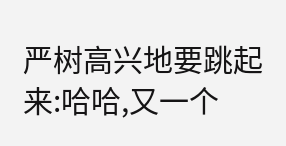严树高兴地要跳起来:哈哈,又一个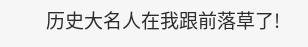历史大名人在我跟前落草了!